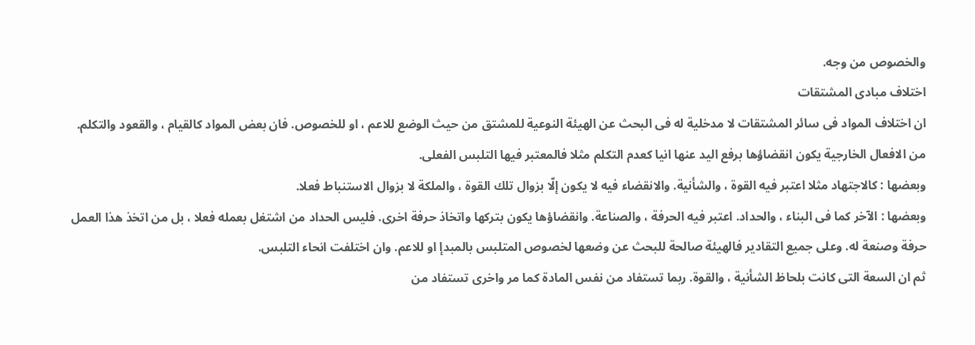والخصوص من وجه.
اختلاف مبادى المشتقات
ان اختلاف المواد فى سائر المشتقات لا مدخلية له فى البحث عن الهيئة النوعية للمشتق من حيث الوضع للاعم ، او للخصوص. فان بعض المواد كالقيام ، والقعود والتكلم. من الافعال الخارجية يكون انقضاؤها برفع اليد عنها انيا كعدم التكلم مثلا فالمعتبر فيها التلبس الفعلى.
وبعضها : كالاجتهاد مثلا اعتبر فيه القوة ، والشأنية. والانقضاء فيه لا يكون إلّا بزوال تلك القوة ، والملكة لا بزوال الاستنباط فعلا.
وبعضها : الآخر كما فى البناء ، والحداد. اعتبر فيه الحرفة ، والصناعة. وانقضاؤها يكون بتركها واتخاذ حرفة اخرى. فليس الحداد من اشتغل بعمله فعلا ، بل من اتخذ هذا العمل حرفة وصنعة له. وعلى جميع التقادير فالهيئة صالحة للبحث عن وضعها لخصوص المتلبس بالمبدإ او للاعم. وان اختلفت انحاء التلبس.
ثم ان السعة التى كانت بلحاظ الشأنية ، والقوة. ربما تستفاد من نفس المادة كما مر واخرى تستفاد من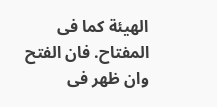الهيئة كما فى المفتاح. فان الفتح وان ظهر فى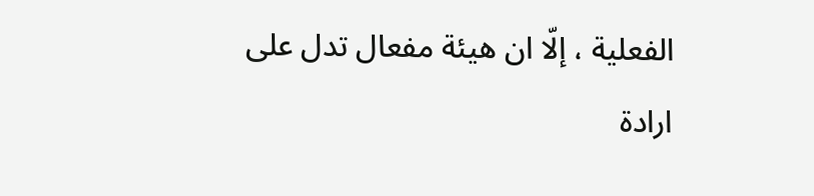الفعلية ، إلّا ان هيئة مفعال تدل على ارادة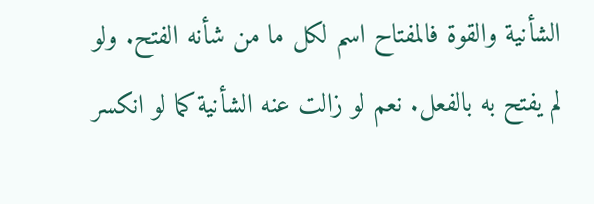الشأنية والقوة فالمفتاح اسم لكل ما من شأنه الفتح. ولو لم يفتح به بالفعل. نعم لو زالت عنه الشأنية كما لو انكسر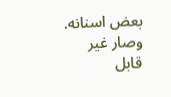بعض اسنانه. وصار غير قابل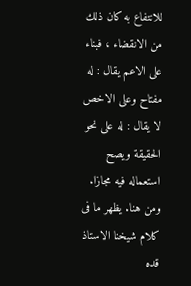للانتفاع به كان ذلك من الانقضاء ، فبناء على الاعم يقال : له مفتاح وعلى الاخص لا يقال : له على نحو الحقيقة ويصح استعماله فيه مجازا.
ومن هنا. يظهر ما فى كلام شيخنا الاستاذ قده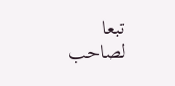تبعا لصاحب